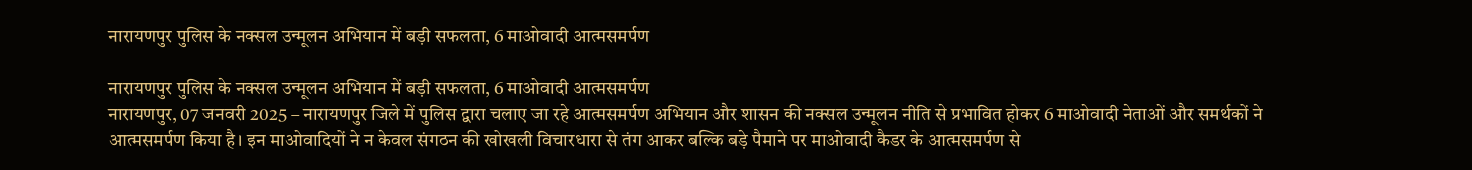नारायणपुर पुलिस के नक्सल उन्मूलन अभियान में बड़ी सफलता, 6 माओवादी आत्मसमर्पण

नारायणपुर पुलिस के नक्सल उन्मूलन अभियान में बड़ी सफलता, 6 माओवादी आत्मसमर्पण
नारायणपुर, 07 जनवरी 2025 – नारायणपुर जिले में पुलिस द्वारा चलाए जा रहे आत्मसमर्पण अभियान और शासन की नक्सल उन्मूलन नीति से प्रभावित होकर 6 माओवादी नेताओं और समर्थकों ने आत्मसमर्पण किया है। इन माओवादियों ने न केवल संगठन की खोखली विचारधारा से तंग आकर बल्कि बड़े पैमाने पर माओवादी कैडर के आत्मसमर्पण से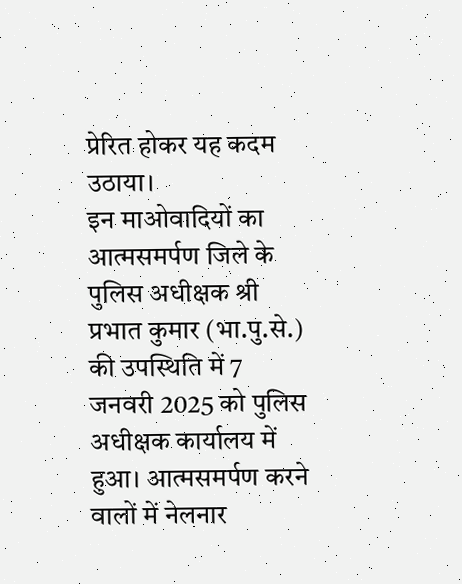प्रेरित होकर यह कदम उठाया।
इन माओवादियों का आत्मसमर्पण जिले के पुलिस अधीक्षक श्री प्रभात कुमार (भा.पु.से.) की उपस्थिति में 7 जनवरी 2025 को पुलिस अधीक्षक कार्यालय में हुआ। आत्मसमर्पण करने वालों में नेलनार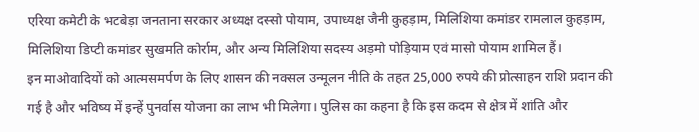एरिया कमेटी के भटबेड़ा जनताना सरकार अध्यक्ष दस्सो पोयाम, उपाध्यक्ष जैनी कुहड़ाम, मिलिशिया कमांडर रामलाल कुहड़ाम, मिलिशिया डिप्टी कमांडर सुखमति कोर्राम, और अन्य मिलिशिया सदस्य अड़मो पोड़ियाम एवं मासो पोयाम शामिल हैं।
इन माओवादियों को आत्मसमर्पण के लिए शासन की नक्सल उन्मूलन नीति के तहत 25,000 रुपये की प्रोत्साहन राशि प्रदान की गई है और भविष्य में इन्हें पुनर्वास योजना का लाभ भी मिलेगा। पुलिस का कहना है कि इस कदम से क्षेत्र में शांति और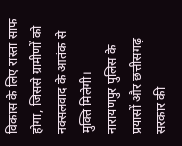विकास के लिए रास्ता साफ होगा, जिससे ग्रामीणों को नक्सलवाद के आतंक से मुक्ति मिलेगी।
नारायणपुर पुलिस के प्रयासों और छत्तीसगढ़ सरकार की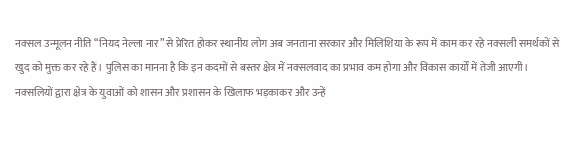नक्सल उन्मूलन नीति “नियद नेल्ला नार” से प्रेरित होकर स्थानीय लोग अब जनताना सरकार और मिलिशिया के रूप में काम कर रहे नक्सली समर्थकों से खुद को मुक्त कर रहे हैं। पुलिस का मानना है कि इन कदमों से बस्तर क्षेत्र में नक्सलवाद का प्रभाव कम होगा और विकास कार्यों में तेजी आएगी।
नक्सलियों द्वारा क्षेत्र के युवाओं को शासन और प्रशासन के खिलाफ भड़काकर और उन्हें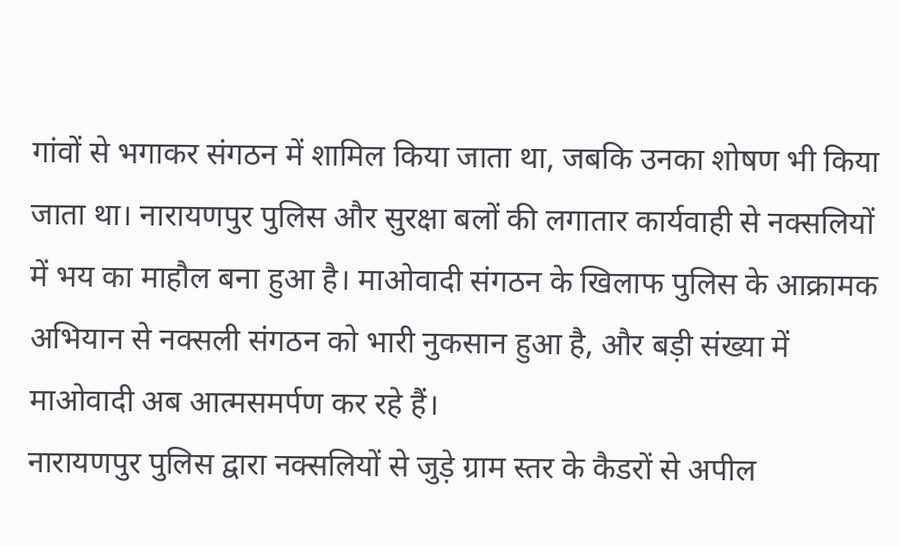गांवों से भगाकर संगठन में शामिल किया जाता था, जबकि उनका शोषण भी किया जाता था। नारायणपुर पुलिस और सुरक्षा बलों की लगातार कार्यवाही से नक्सलियों में भय का माहौल बना हुआ है। माओवादी संगठन के खिलाफ पुलिस के आक्रामक अभियान से नक्सली संगठन को भारी नुकसान हुआ है, और बड़ी संख्या में माओवादी अब आत्मसमर्पण कर रहे हैं।
नारायणपुर पुलिस द्वारा नक्सलियों से जुड़े ग्राम स्तर के कैडरों से अपील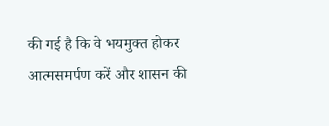की गई है कि वे भयमुक्त होकर आत्मसमर्पण करें और शासन की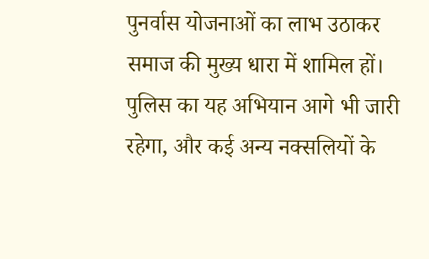पुनर्वास योजनाओं का लाभ उठाकर समाज की मुख्य धारा में शामिल हों। पुलिस का यह अभियान आगे भी जारी रहेगा, और कई अन्य नक्सलियों के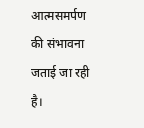आत्मसमर्पण की संभावना जताई जा रही है।